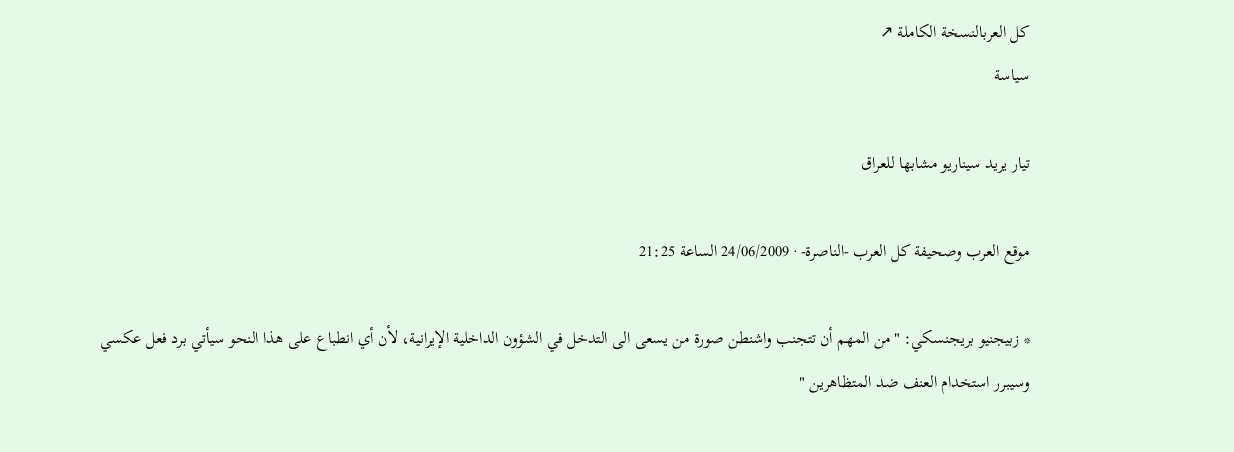كل العربالنسخة الكاملة ↗
سياسة

تيار يريد سيناريو مشابها للعراق

موقع العرب وصحيفة كل العرب -الناصرة- · 24/06/2009 الساعة 21:25

* زبيجنيو بريجنسكي: "من المهم أن تتجنب واشنطن صورة من يسعى الى التدخل في الشؤون الداخلية الإيرانية، لأن أي انطباع على هذا النحو سيأتي برد فعل عكسي وسيبرر استخدام العنف ضد المتظاهرين "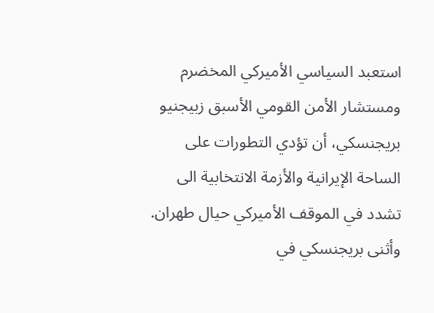استعبد السياسي الأميركي المخضرم ومستشار الأمن القومي الأسبق زبيجنيو بريجنسكي، أن تؤدي التطورات على الساحة الإيرانية والأزمة الانتخابية الى تشدد في الموقف الأميركي حيال طهران. وأثنى بريجنسكي في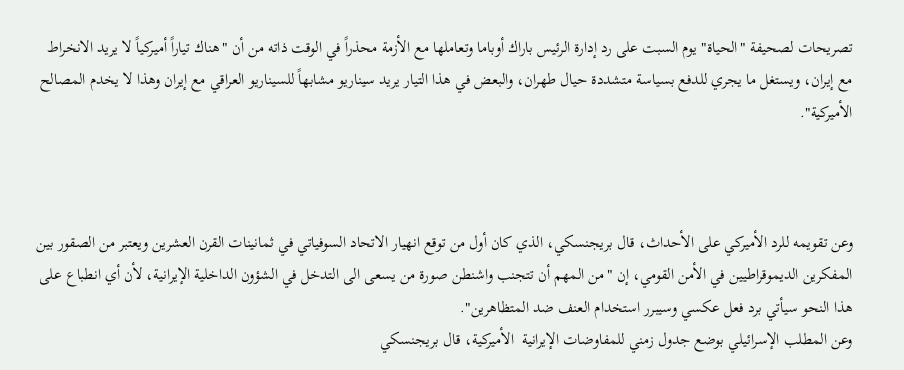تصريحات لصحيفة "الحياة" يوم السبت على رد إدارة الرئيس باراك أوباما وتعاملها مع الأزمة محذراً في الوقت ذاته من أن "هناك تياراً أميركياً لا يريد الانخراط مع إيران، ويستغل ما يجري للدفع بسياسة متشددة حيال طهران، والبعض في هذا التيار يريد سيناريو مشابهاً للسيناريو العراقي مع إيران وهذا لا يخدم المصالح الأميركية".



وعن تقويمه للرد الأميركي على الأحداث، قال بريجنسكي، الذي كان أول من توقع انهيار الاتحاد السوفياتي في ثمانينات القرن العشرين ويعتبر من الصقور بين المفكرين الديموقراطيين في الأمن القومي، إن "من المهم أن تتجنب واشنطن صورة من يسعى الى التدخل في الشؤون الداخلية الإيرانية، لأن أي انطباع على هذا النحو سيأتي برد فعل عكسي وسيبرر استخدام العنف ضد المتظاهرين".
وعن المطلب الإسرائيلي بوضع جدول زمني للمفاوضات الإيرانية  الأميركية، قال بريجنسكي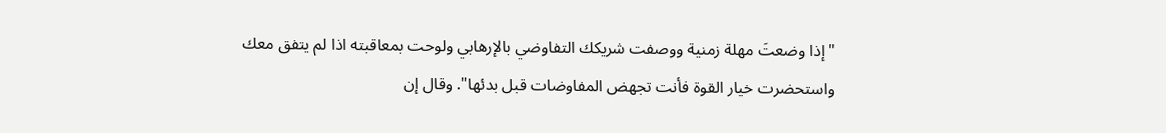"إذا وضعتَ مهلة زمنية ووصفت شريكك التفاوضي بالإرهابي ولوحت بمعاقبته اذا لم يتفق معك واستحضرت خيار القوة فأنت تجهض المفاوضات قبل بدئها". وقال إن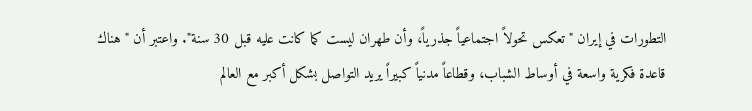التطورات في إيران "تعكس تحولاً اجتماعياً جذرياً، وأن طهران ليست كما كانت عليه قبل 30 سنة". واعتبر أن "هناك قاعدة فكرية واسعة في أوساط الشباب، وقطاعاً مدنياً كبيراً يريد التواصل بشكل أكبر مع العالم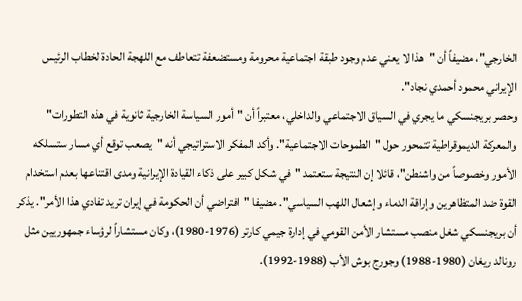الخارجي"، مضيفاً أن "هذا لا يعني عدم وجود طبقة اجتماعية محرومة ومستضعفة تتعاطف مع اللهجة الحادة لخطاب الرئيس الإيراني محمود أحمدي نجاد".
وحصر بريجنسكي ما يجري في السياق الاجتماعي والداخلي، معتبراً أن "أمور السياسة الخارجية ثانوية في هذه التطورات" والمعركة الديموقراطية تتمحور حول "الطموحات الاجتماعية". وأكد المفكر الاستراتيجي أنه "يصعب توقع أي مسار ستسلكه الأمور وخصوصاً من واشنطن"، قائلا إن النتيجة ستعتمد "في شكل كبير على ذكاء القيادة الإيرانية ومدى اقتناعها بعدم استخدام القوة ضد المتظاهرين وإراقة الدماء وإشعال اللهب السياسي". مضيفا "افتراضي أن الحكومة في إيران تريد تفادي هذا الأمر". يذكر أن بريجنسكي شغل منصب مستشار الأمن القومي في إدارة جيمي كارتر (1976-1980)، وكان مستشاراً لرؤساء جمهوريين مثل رونالد ريغان (1980-1988) وجورج بوش الأب (1988-1992).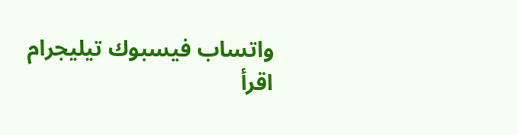واتساب فيسبوك تيليجرام
اقرأ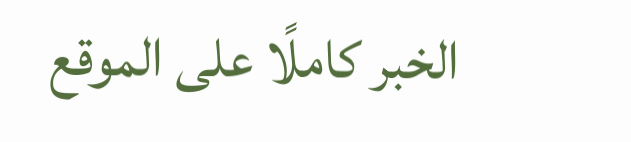الخبر كاملًا على الموقع